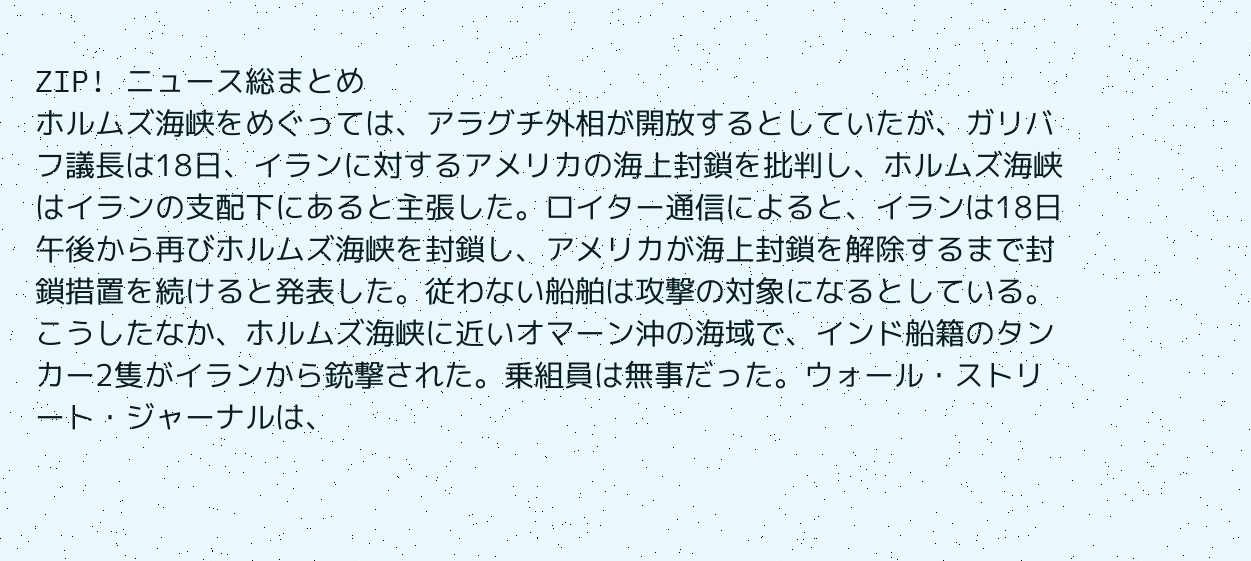ZIP! ニュース総まとめ
ホルムズ海峡をめぐっては、アラグチ外相が開放するとしていたが、ガリバフ議長は18日、イランに対するアメリカの海上封鎖を批判し、ホルムズ海峡はイランの支配下にあると主張した。ロイター通信によると、イランは18日午後から再びホルムズ海峡を封鎖し、アメリカが海上封鎖を解除するまで封鎖措置を続けると発表した。従わない船舶は攻撃の対象になるとしている。こうしたなか、ホルムズ海峡に近いオマーン沖の海域で、インド船籍のタンカー2隻がイランから銃撃された。乗組員は無事だった。ウォール・ストリート・ジャーナルは、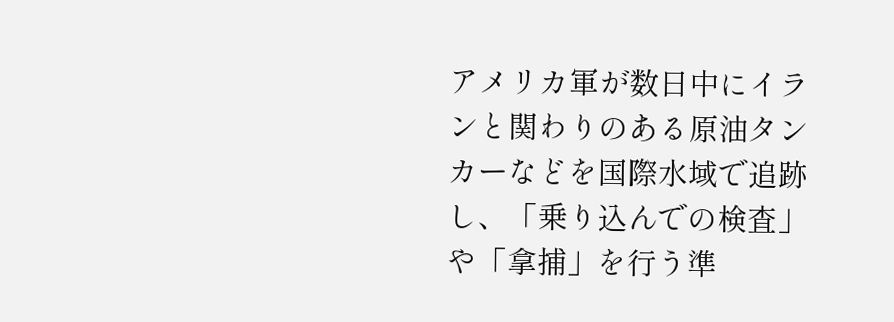アメリカ軍が数日中にイランと関わりのある原油タンカーなどを国際水域で追跡し、「乗り込んでの検査」や「拿捕」を行う準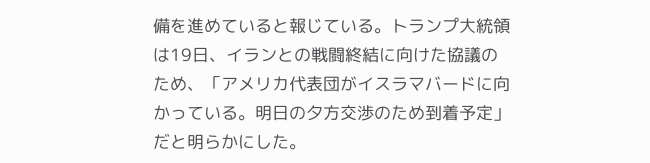備を進めていると報じている。トランプ大統領は19日、イランとの戦闘終結に向けた協議のため、「アメリカ代表団がイスラマバードに向かっている。明日の夕方交渉のため到着予定」だと明らかにした。